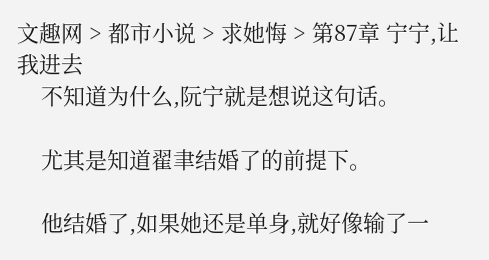文趣网 > 都市小说 > 求她悔 > 第87章 宁宁,让我进去
    不知道为什么,阮宁就是想说这句话。

    尤其是知道翟聿结婚了的前提下。

    他结婚了,如果她还是单身,就好像输了一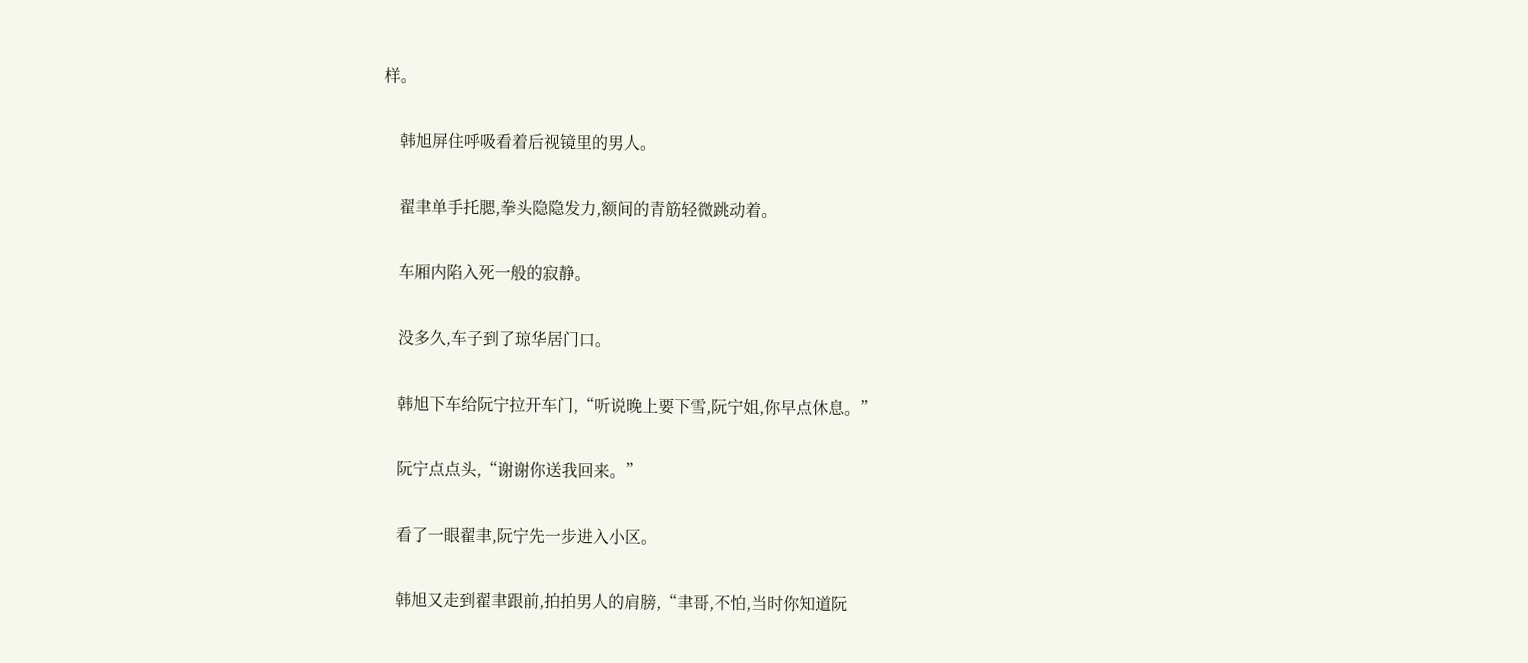样。

    韩旭屏住呼吸看着后视镜里的男人。

    翟聿单手托腮,拳头隐隐发力,额间的青筋轻微跳动着。

    车厢内陷入死一般的寂静。

    没多久,车子到了琼华居门口。

    韩旭下车给阮宁拉开车门,“听说晚上要下雪,阮宁姐,你早点休息。”

    阮宁点点头,“谢谢你送我回来。”

    看了一眼翟聿,阮宁先一步进入小区。

    韩旭又走到翟聿跟前,拍拍男人的肩膀,“聿哥,不怕,当时你知道阮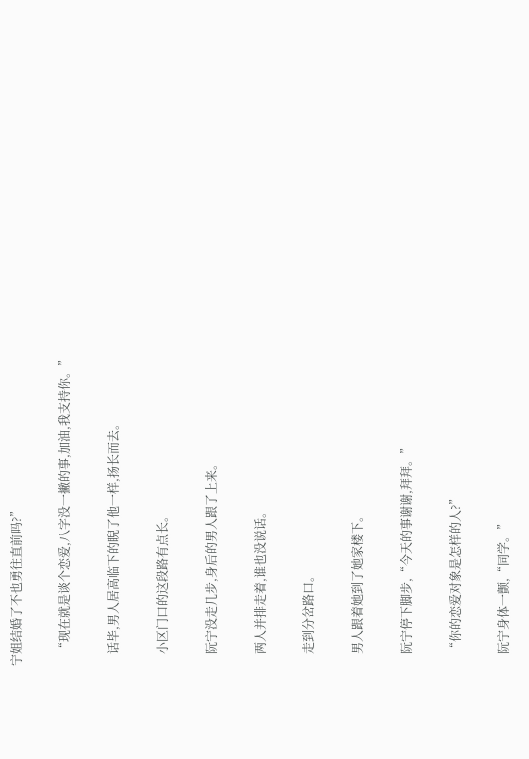宁姐结婚了不也勇往直前吗?”

    “现在就是谈个恋爱,八字没一撇的事,加油,我支持你。”

    话毕,男人居高临下的睨了他一样,扬长而去。

    小区门口的这段路有点长。

    阮宁没走几步,身后的男人跟了上来。

    两人并排走着,谁也没说话。

    走到分岔路口。

    男人跟着她到了她家楼下。

    阮宁停下脚步,“今天的事谢谢,拜拜。”

    “你的恋爱对象是怎样的人?”

    阮宁身体一颤,“同学。”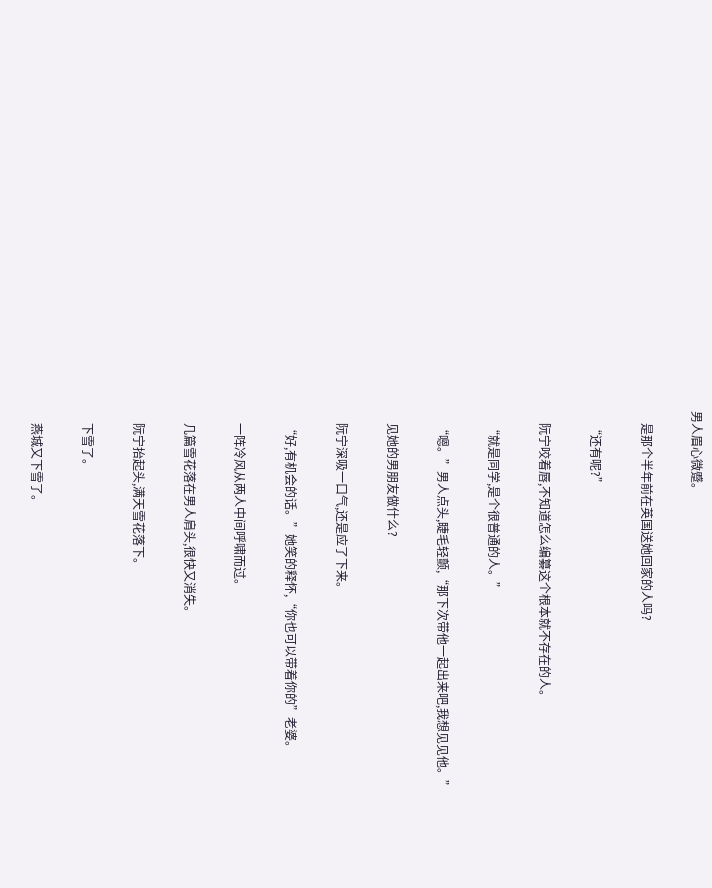男人眉心微蹙。

    是那个半年前在英国送她回家的人吗?

    “还有呢?”

    阮宁咬着唇,不知道怎么编纂这个根本就不存在的人。

    “就是同学,是个很普通的人。”

    “嗯。”男人点头,睫毛轻颤,“那下次带他一起出来吧,我想见见他。”

    见她的男朋友做什么?

    阮宁深吸一口气,还是应了下来。

    “好,有机会的话。”她笑的释怀,“你也可以带着你的”老婆。

    一阵冷风从两人中间呼啸而过。

    几篇雪花落在男人肩头,很快又消失。

    阮宁抬起头,满天雪花落下。

    下雪了。

    燕城又下雪了。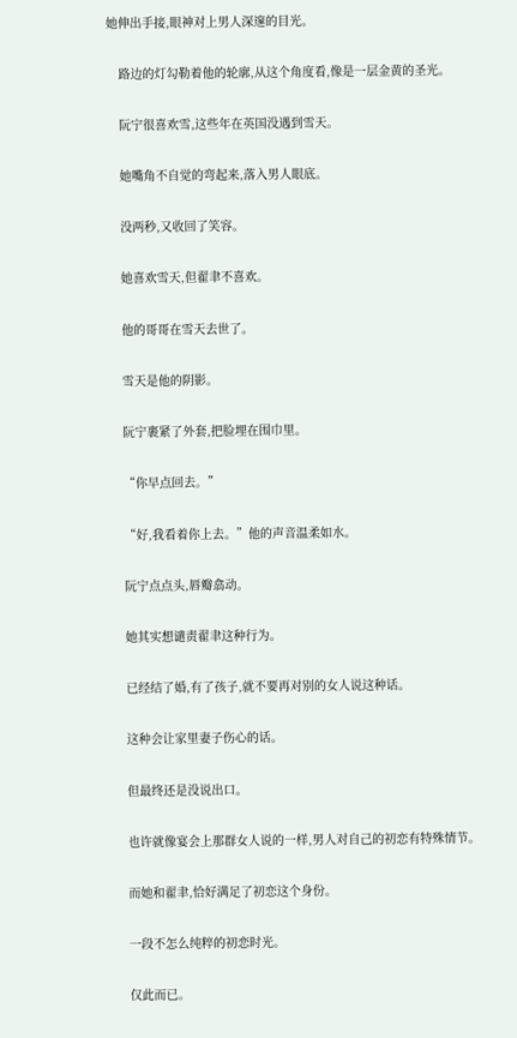她伸出手接,眼神对上男人深邃的目光。

    路边的灯勾勒着他的轮廓,从这个角度看,像是一层金黄的圣光。

    阮宁很喜欢雪,这些年在英国没遇到雪天。

    她嘴角不自觉的弯起来,落入男人眼底。

    没两秒,又收回了笑容。

    她喜欢雪天,但翟聿不喜欢。

    他的哥哥在雪天去世了。

    雪天是他的阴影。

    阮宁裹紧了外套,把脸埋在围巾里。

    “你早点回去。”

    “好,我看着你上去。”他的声音温柔如水。

    阮宁点点头,唇瓣翕动。

    她其实想谴责翟聿这种行为。

    已经结了婚,有了孩子,就不要再对别的女人说这种话。

    这种会让家里妻子伤心的话。

    但最终还是没说出口。

    也许就像宴会上那群女人说的一样,男人对自己的初恋有特殊情节。

    而她和翟聿,恰好满足了初恋这个身份。

    一段不怎么纯粹的初恋时光。

    仅此而已。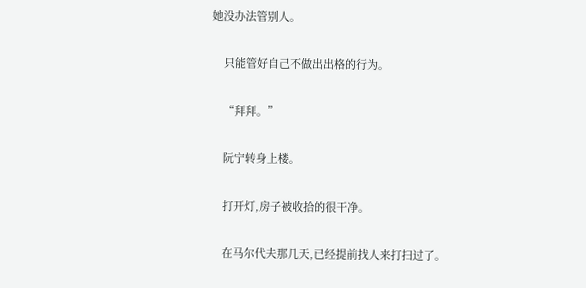她没办法管别人。

    只能管好自己不做出出格的行为。

    “拜拜。”

    阮宁转身上楼。

    打开灯,房子被收拾的很干净。

    在马尔代夫那几天,已经提前找人来打扫过了。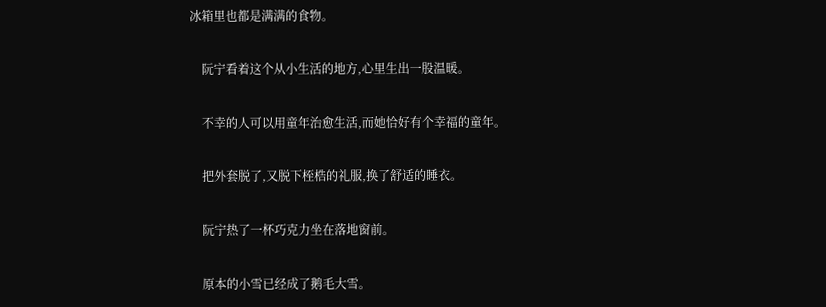冰箱里也都是满满的食物。

    阮宁看着这个从小生活的地方,心里生出一股温暖。

    不幸的人可以用童年治愈生活,而她恰好有个幸福的童年。

    把外套脱了,又脱下桎梏的礼服,换了舒适的睡衣。

    阮宁热了一杯巧克力坐在落地窗前。

    原本的小雪已经成了鹅毛大雪。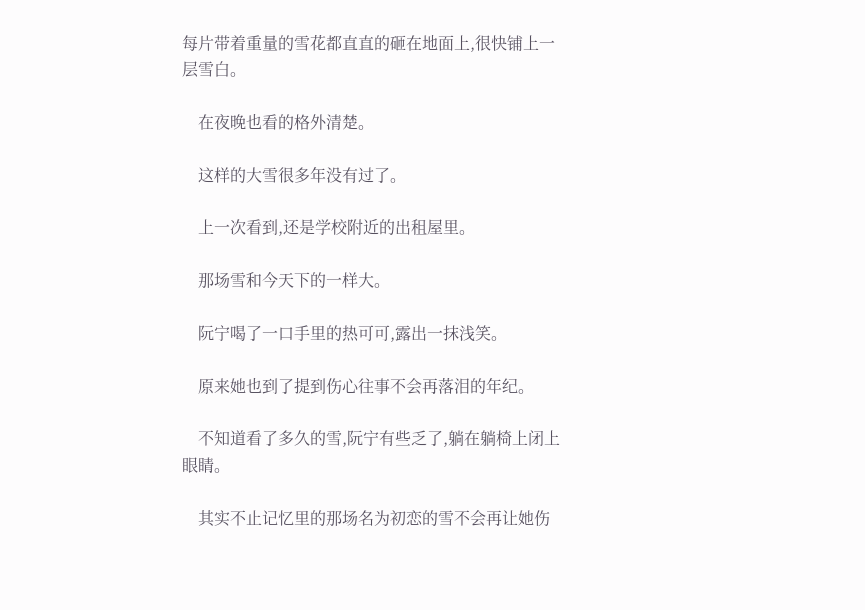每片带着重量的雪花都直直的砸在地面上,很快铺上一层雪白。

    在夜晚也看的格外清楚。

    这样的大雪很多年没有过了。

    上一次看到,还是学校附近的出租屋里。

    那场雪和今天下的一样大。

    阮宁喝了一口手里的热可可,露出一抹浅笑。

    原来她也到了提到伤心往事不会再落泪的年纪。

    不知道看了多久的雪,阮宁有些乏了,躺在躺椅上闭上眼睛。

    其实不止记忆里的那场名为初恋的雪不会再让她伤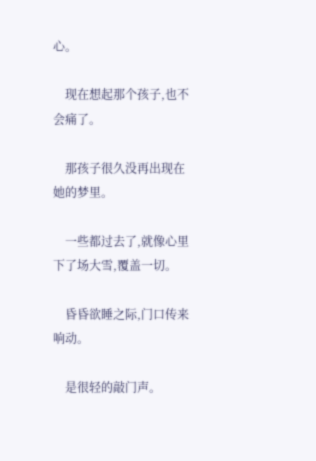心。

    现在想起那个孩子,也不会痛了。

    那孩子很久没再出现在她的梦里。

    一些都过去了,就像心里下了场大雪,覆盖一切。

    昏昏欲睡之际,门口传来响动。

    是很轻的敲门声。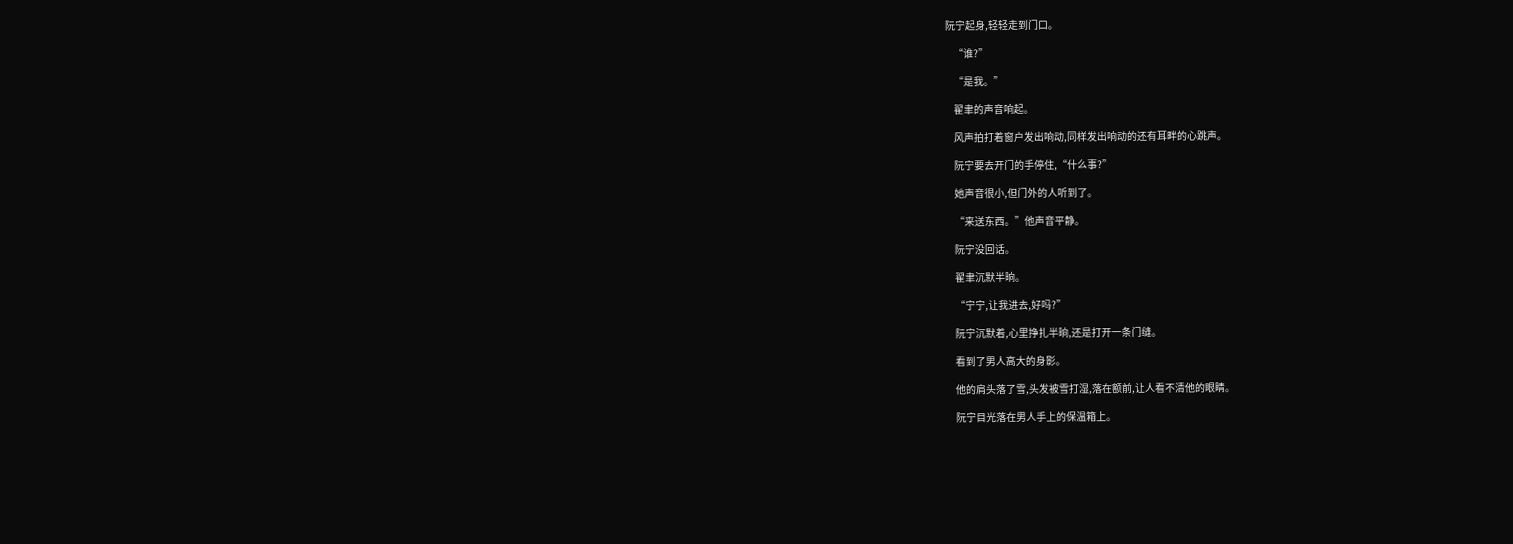阮宁起身,轻轻走到门口。

    “谁?”

    “是我。”

    翟聿的声音响起。

    风声拍打着窗户发出响动,同样发出响动的还有耳畔的心跳声。

    阮宁要去开门的手停住,“什么事?”

    她声音很小,但门外的人听到了。

    “来送东西。”他声音平静。

    阮宁没回话。

    翟聿沉默半晌。

    “宁宁,让我进去,好吗?”

    阮宁沉默着,心里挣扎半晌,还是打开一条门缝。

    看到了男人高大的身影。

    他的肩头落了雪,头发被雪打湿,落在额前,让人看不清他的眼睛。

    阮宁目光落在男人手上的保温箱上。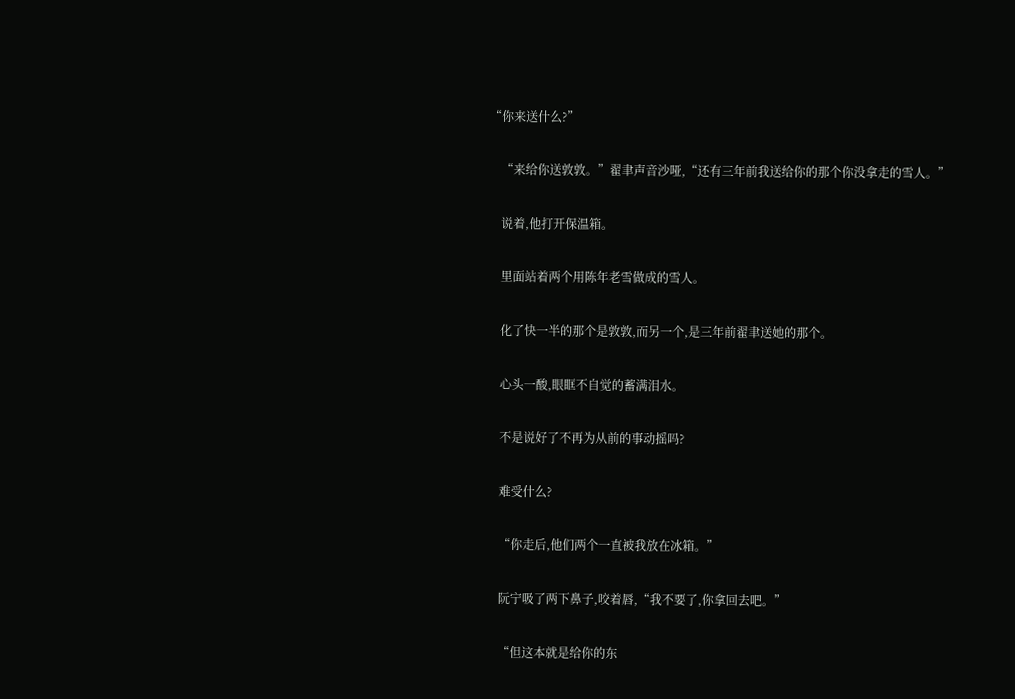“你来送什么?”

    “来给你送敦敦。”翟聿声音沙哑,“还有三年前我送给你的那个你没拿走的雪人。”

    说着,他打开保温箱。

    里面站着两个用陈年老雪做成的雪人。

    化了快一半的那个是敦敦,而另一个,是三年前翟聿送她的那个。

    心头一酸,眼眶不自觉的蓄满泪水。

    不是说好了不再为从前的事动摇吗?

    难受什么?

    “你走后,他们两个一直被我放在冰箱。”

    阮宁吸了两下鼻子,咬着唇,“我不要了,你拿回去吧。”

    “但这本就是给你的东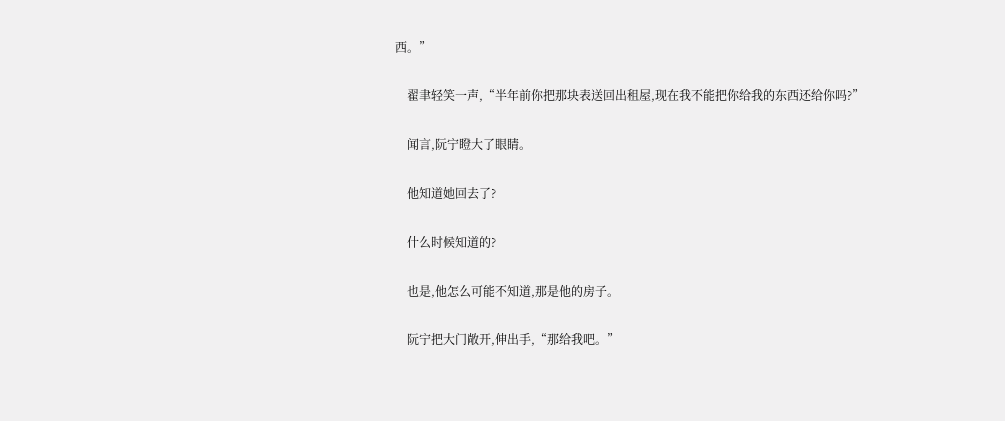西。”

    翟聿轻笑一声,“半年前你把那块表送回出租屋,现在我不能把你给我的东西还给你吗?”

    闻言,阮宁瞪大了眼睛。

    他知道她回去了?

    什么时候知道的?

    也是,他怎么可能不知道,那是他的房子。

    阮宁把大门敞开,伸出手,“那给我吧。”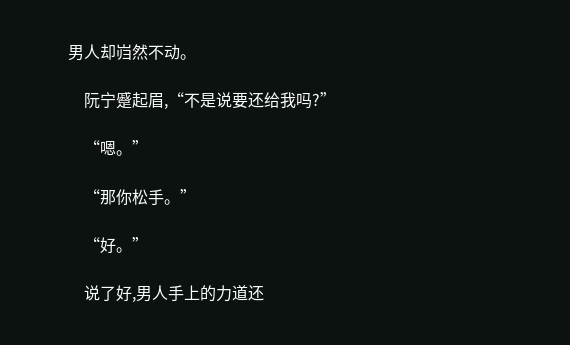男人却岿然不动。

    阮宁蹙起眉,“不是说要还给我吗?”

    “嗯。”

    “那你松手。”

    “好。”

    说了好,男人手上的力道还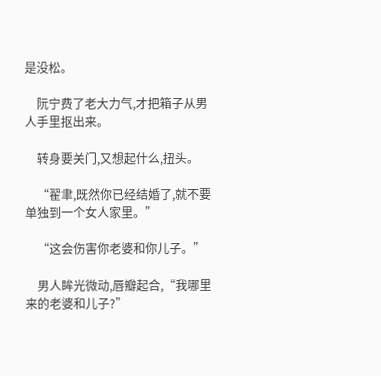是没松。

    阮宁费了老大力气,才把箱子从男人手里抠出来。

    转身要关门,又想起什么,扭头。

    “翟聿,既然你已经结婚了,就不要单独到一个女人家里。”

    “这会伤害你老婆和你儿子。”

    男人眸光微动,唇瓣起合,“我哪里来的老婆和儿子?”